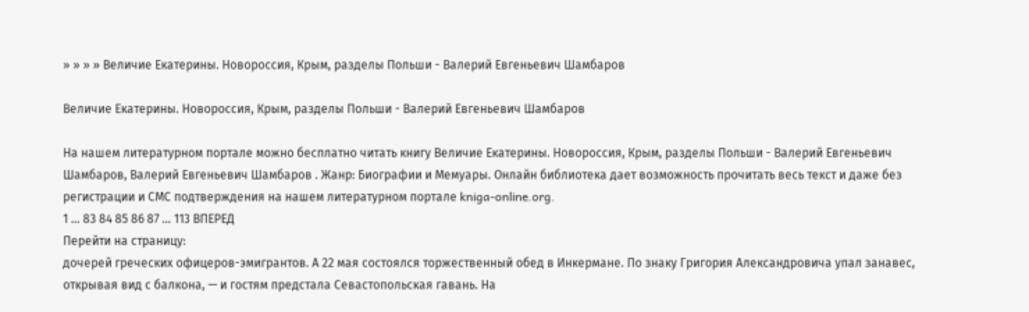» » » » Величие Екатерины. Новороссия, Крым, разделы Польши - Валерий Евгеньевич Шамбаров

Величие Екатерины. Новороссия, Крым, разделы Польши - Валерий Евгеньевич Шамбаров

На нашем литературном портале можно бесплатно читать книгу Величие Екатерины. Новороссия, Крым, разделы Польши - Валерий Евгеньевич Шамбаров, Валерий Евгеньевич Шамбаров . Жанр: Биографии и Мемуары. Онлайн библиотека дает возможность прочитать весь текст и даже без регистрации и СМС подтверждения на нашем литературном портале kniga-online.org.
1 ... 83 84 85 86 87 ... 113 ВПЕРЕД
Перейти на страницу:
дочерей греческих офицеров-эмигрантов. А 22 мая состоялся торжественный обед в Инкермане. По знаку Григория Александровича упал занавес, открывая вид с балкона, — и гостям предстала Севастопольская гавань. На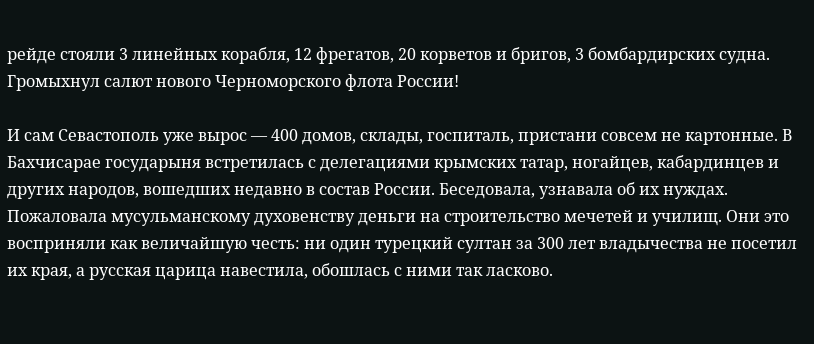рейде стояли 3 линейных корабля, 12 фрегатов, 20 корветов и бригов, 3 бомбардирских судна. Громыхнул салют нового Черноморского флота России!

И сам Севастополь уже вырос — 400 домов, склады, госпиталь, пристани совсем не картонные. В Бахчисарае государыня встретилась с делегациями крымских татар, ногайцев, кабардинцев и других народов, вошедших недавно в состав России. Беседовала, узнавала об их нуждах. Пожаловала мусульманскому духовенству деньги на строительство мечетей и училищ. Они это восприняли как величайшую честь: ни один турецкий султан за 300 лет владычества не посетил их края, а русская царица навестила, обошлась с ними так ласково.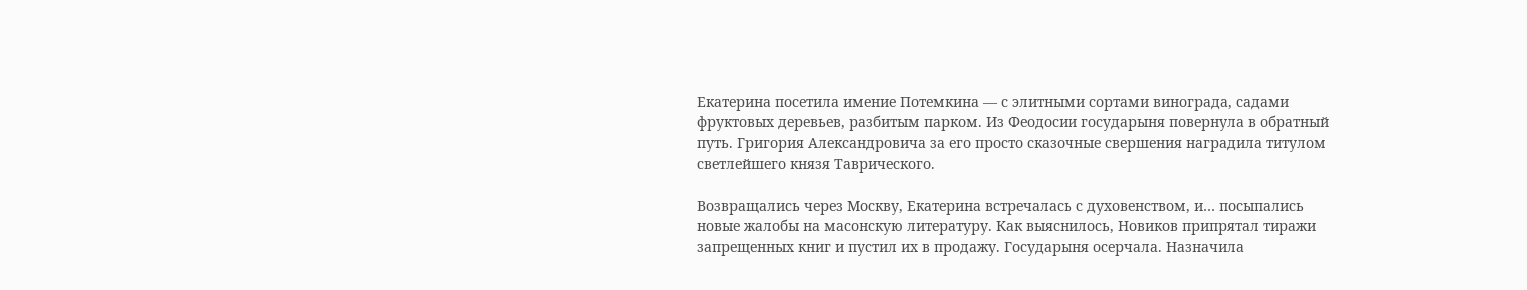Екатерина посетила имение Потемкина — с элитными сортами винограда, садами фруктовых деревьев, разбитым парком. Из Феодосии государыня повернула в обратный путь. Григория Александровича за его просто сказочные свершения наградила титулом светлейшего князя Таврического.

Возвращались через Москву, Екатерина встречалась с духовенством, и… посыпались новые жалобы на масонскую литературу. Как выяснилось, Новиков припрятал тиражи запрещенных книг и пустил их в продажу. Государыня осерчала. Назначила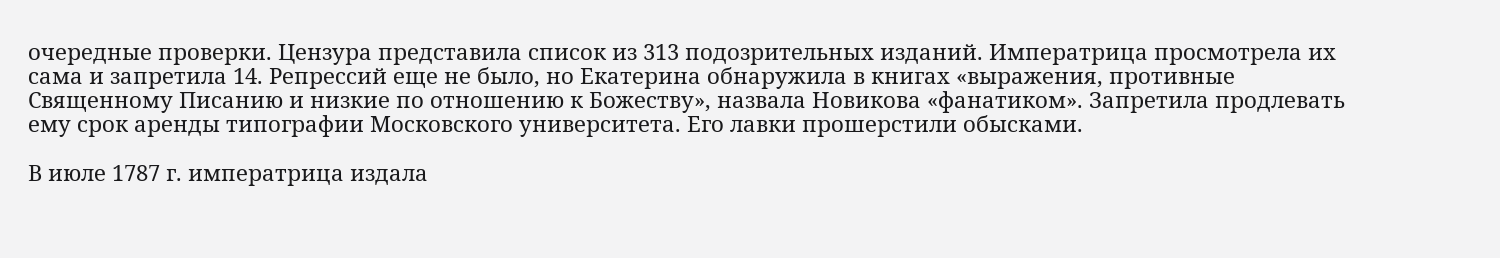очередные проверки. Цензура представила список из 313 подозрительных изданий. Императрица просмотрела их сама и запретила 14. Репрессий еще не было, но Екатерина обнаружила в книгах «выражения, противные Священному Писанию и низкие по отношению к Божеству», назвала Новикова «фанатиком». Запретила продлевать ему срок аренды типографии Московского университета. Его лавки прошерстили обысками.

В июле 1787 г. императрица издала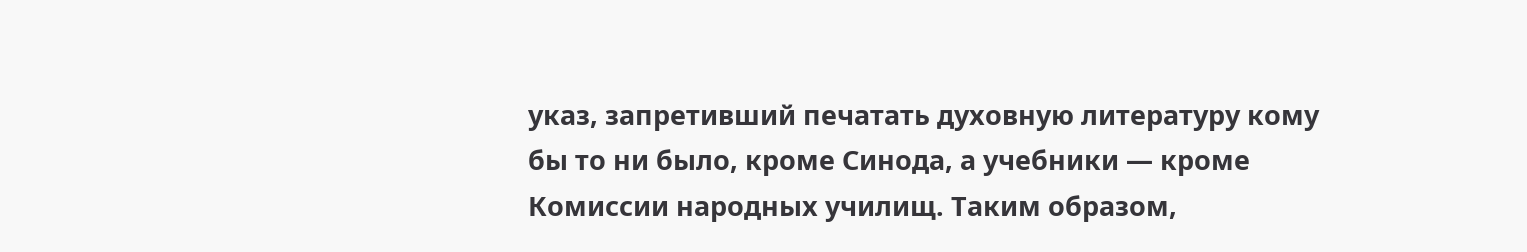указ, запретивший печатать духовную литературу кому бы то ни было, кроме Синода, а учебники — кроме Комиссии народных училищ. Таким образом,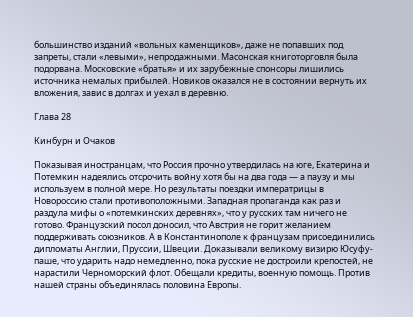большинство изданий «вольных каменщиков», даже не попавших под запреты, стали «левыми», непродажными. Масонская книготорговля была подорвана. Московские «братья» и их зарубежные спонсоры лишились источника немалых прибылей. Новиков оказался не в состоянии вернуть их вложения, завис в долгах и уехал в деревню.

Глава 28

Кинбурн и Очаков

Показывая иностранцам, что Россия прочно утвердилась на юге, Екатерина и Потемкин надеялись отсрочить войну хотя бы на два года — а паузу и мы используем в полной мере. Но результаты поездки императрицы в Новороссию стали противоположными. Западная пропаганда как раз и раздула мифы о «потемкинских деревнях», что у русских там ничего не готово. Французский посол доносил, что Австрия не горит желанием поддерживать союзников. А в Константинополе к французам присоединились дипломаты Англии, Пруссии, Швеции. Доказывали великому визирю Юсуфу-паше, что ударить надо немедленно, пока русские не достроили крепостей, не нарастили Черноморский флот. Обещали кредиты, военную помощь. Против нашей страны объединялась половина Европы.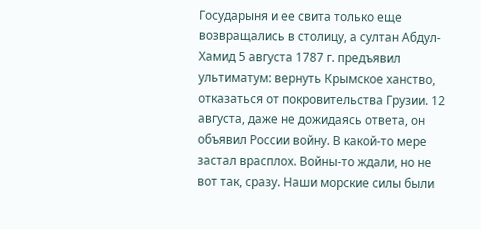Государыня и ее свита только еще возвращались в столицу, а султан Абдул-Хамид 5 августа 1787 г. предъявил ультиматум: вернуть Крымское ханство, отказаться от покровительства Грузии. 12 августа, даже не дожидаясь ответа, он объявил России войну. В какой-то мере застал врасплох. Войны-то ждали, но не вот так, сразу. Наши морские силы были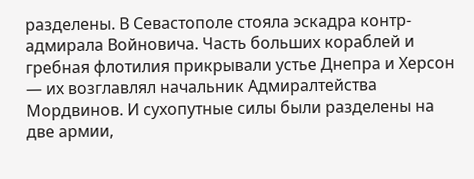разделены. В Севастополе стояла эскадра контр-адмирала Войновича. Часть больших кораблей и гребная флотилия прикрывали устье Днепра и Херсон — их возглавлял начальник Адмиралтейства Мордвинов. И сухопутные силы были разделены на две армии,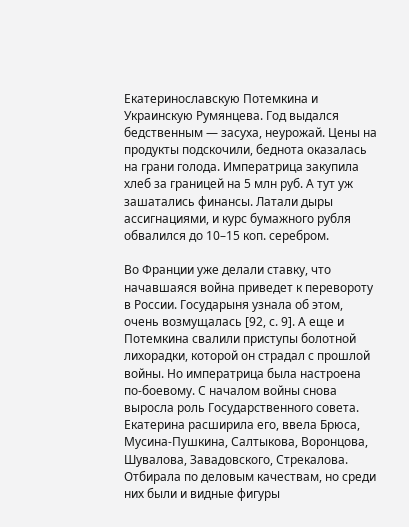Екатеринославскую Потемкина и Украинскую Румянцева. Год выдался бедственным — засуха, неурожай. Цены на продукты подскочили, беднота оказалась на грани голода. Императрица закупила хлеб за границей на 5 млн руб. А тут уж зашатались финансы. Латали дыры ассигнациями, и курс бумажного рубля обвалился до 10–15 коп. серебром.

Во Франции уже делали ставку, что начавшаяся война приведет к перевороту в России. Государыня узнала об этом, очень возмущалась [92, с. 9]. А еще и Потемкина свалили приступы болотной лихорадки, которой он страдал с прошлой войны. Но императрица была настроена по-боевому. С началом войны снова выросла роль Государственного совета. Екатерина расширила его, ввела Брюса, Мусина-Пушкина, Салтыкова, Воронцова, Шувалова, Завадовского, Стрекалова. Отбирала по деловым качествам, но среди них были и видные фигуры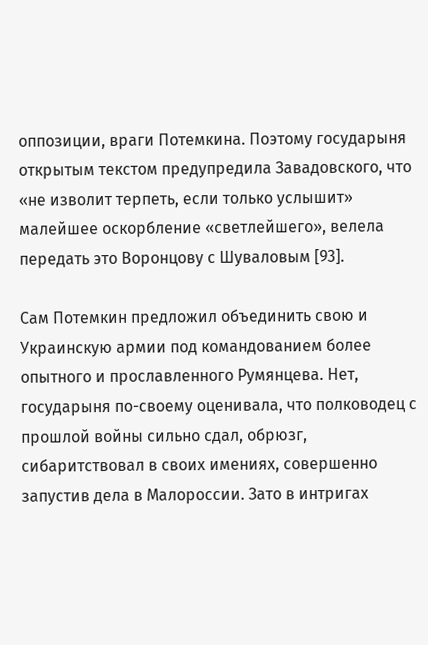оппозиции, враги Потемкина. Поэтому государыня открытым текстом предупредила Завадовского, что «не изволит терпеть, если только услышит» малейшее оскорбление «светлейшего», велела передать это Воронцову с Шуваловым [93].

Сам Потемкин предложил объединить свою и Украинскую армии под командованием более опытного и прославленного Румянцева. Нет, государыня по-своему оценивала, что полководец с прошлой войны сильно сдал, обрюзг, сибаритствовал в своих имениях, совершенно запустив дела в Малороссии. Зато в интригах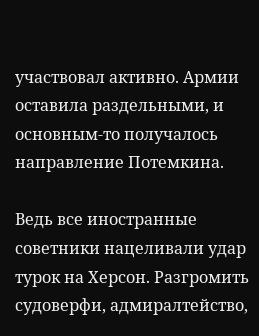участвовал активно. Армии оставила раздельными, и основным-то получалось направление Потемкина.

Ведь все иностранные советники нацеливали удар турок на Херсон. Разгромить судоверфи, адмиралтейство,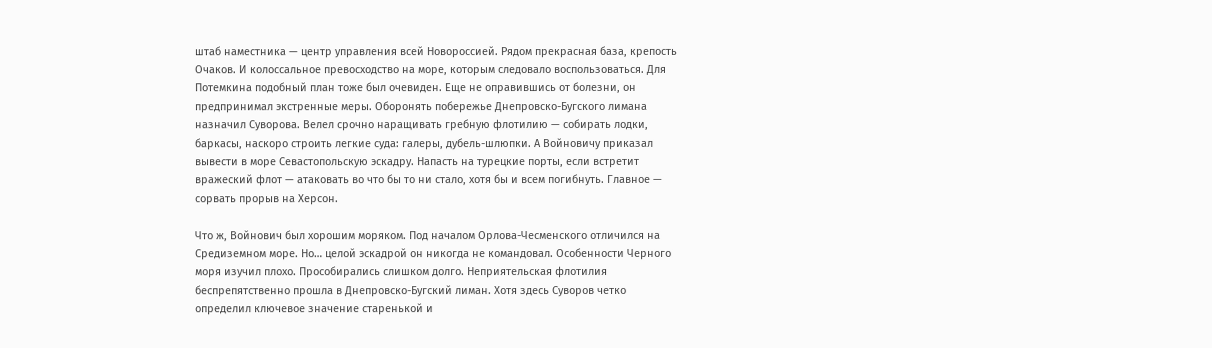штаб наместника — центр управления всей Новороссией. Рядом прекрасная база, крепость Очаков. И колоссальное превосходство на море, которым следовало воспользоваться. Для Потемкина подобный план тоже был очевиден. Еще не оправившись от болезни, он предпринимал экстренные меры. Оборонять побережье Днепровско-Бугского лимана назначил Суворова. Велел срочно наращивать гребную флотилию — собирать лодки, баркасы, наскоро строить легкие суда: галеры, дубель-шлюпки. А Войновичу приказал вывести в море Севастопольскую эскадру. Напасть на турецкие порты, если встретит вражеский флот — атаковать во что бы то ни стало, хотя бы и всем погибнуть. Главное — сорвать прорыв на Херсон.

Что ж, Войнович был хорошим моряком. Под началом Орлова-Чесменского отличился на Средиземном море. Но… целой эскадрой он никогда не командовал. Особенности Черного моря изучил плохо. Прособирались слишком долго. Неприятельская флотилия беспрепятственно прошла в Днепровско-Бугский лиман. Хотя здесь Суворов четко определил ключевое значение старенькой и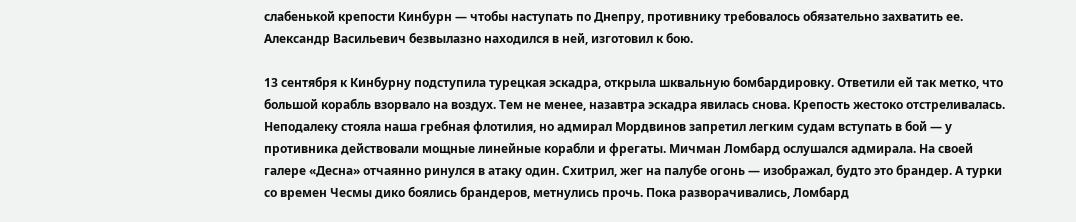слабенькой крепости Кинбурн — чтобы наступать по Днепру, противнику требовалось обязательно захватить ее. Александр Васильевич безвылазно находился в ней, изготовил к бою.

13 сентября к Кинбурну подступила турецкая эскадра, открыла шквальную бомбардировку. Ответили ей так метко, что большой корабль взорвало на воздух. Тем не менее, назавтра эскадра явилась снова. Крепость жестоко отстреливалась. Неподалеку стояла наша гребная флотилия, но адмирал Мордвинов запретил легким судам вступать в бой — у противника действовали мощные линейные корабли и фрегаты. Мичман Ломбард ослушался адмирала. На своей галере «Десна» отчаянно ринулся в атаку один. Схитрил, жег на палубе огонь — изображал, будто это брандер. А турки со времен Чесмы дико боялись брандеров, метнулись прочь. Пока разворачивались, Ломбард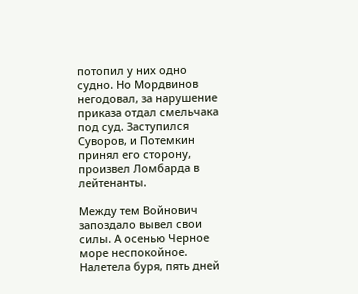потопил у них одно судно. Но Мордвинов негодовал, за нарушение приказа отдал смельчака под суд. Заступился Суворов, и Потемкин принял его сторону, произвел Ломбарда в лейтенанты.

Между тем Войнович запоздало вывел свои силы. А осенью Черное море неспокойное. Налетела буря, пять дней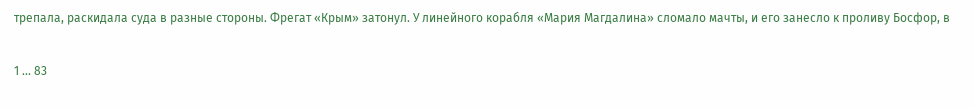трепала, раскидала суда в разные стороны. Фрегат «Крым» затонул. У линейного корабля «Мария Магдалина» сломало мачты, и его занесло к проливу Босфор, в

1 ... 83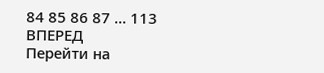84 85 86 87 ... 113 ВПЕРЕД
Перейти на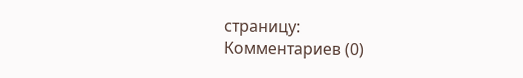страницу:
Комментариев (0)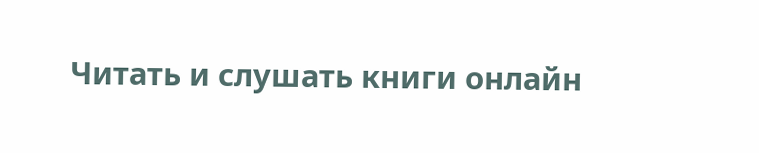Читать и слушать книги онлайн